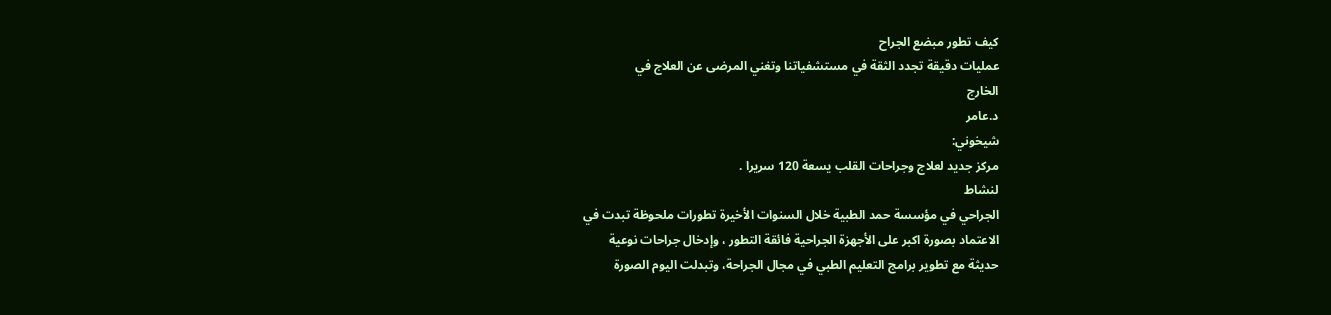كيف تطور مبضع الجراح
عمليات دقيقة تجدد الثقة في مستشفياتنا وتغني المرضى عن العلاج في
الخارج
د.عامر
شيخوني:
مركز جديد لعلاج وجراحات القلب يسعة 120 سريرا .
لنشاط
الجراحي في مؤسسة حمد الطبية خلال السنوات الأخيرة تطورات ملحوظة تبدت في
الاعتماد بصورة اكبر على الأجهزة الجراحية فائقة التطور ، وإدخال جراحات نوعية
حديثة مع تطوير برامج التعليم الطبي في مجال الجراحة، وتبدلت اليوم الصورة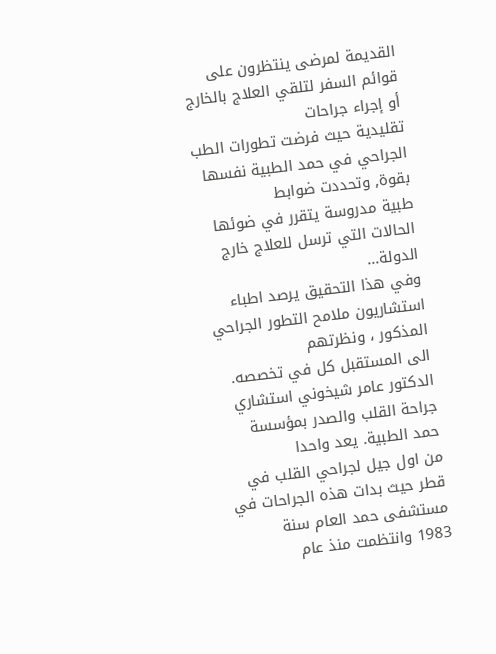القديمة لمرضى ينتظرون على قوائم السفر لتلقي العلاج بالخارج أو إجراء جراحات
تقليدية حيث فرضت تطورات الطب الجراحي في حمد الطبية نفسها بقوة, وتحددت ضوابط
طبية مدروسة يتقرر في ضوئها الحالات التي ترسل للعلاج خارج الدولة...
وفي هذا التحقيق يرصد اطباء استشاريون ملامح التطور الجراحي المذكور ، ونظرتهم
الى المستقبل كل في تخصصه.
الدكتور عامر شيخوني استشاري جراحة القلب والصدر بمؤسسة حمد الطبية. يعد واحدا
من اول جيل لجراحي القلب في قطر حيث بدات هذه الجراحات في مستشفى حمد العام سنة
1983 وانتظمت منذ عام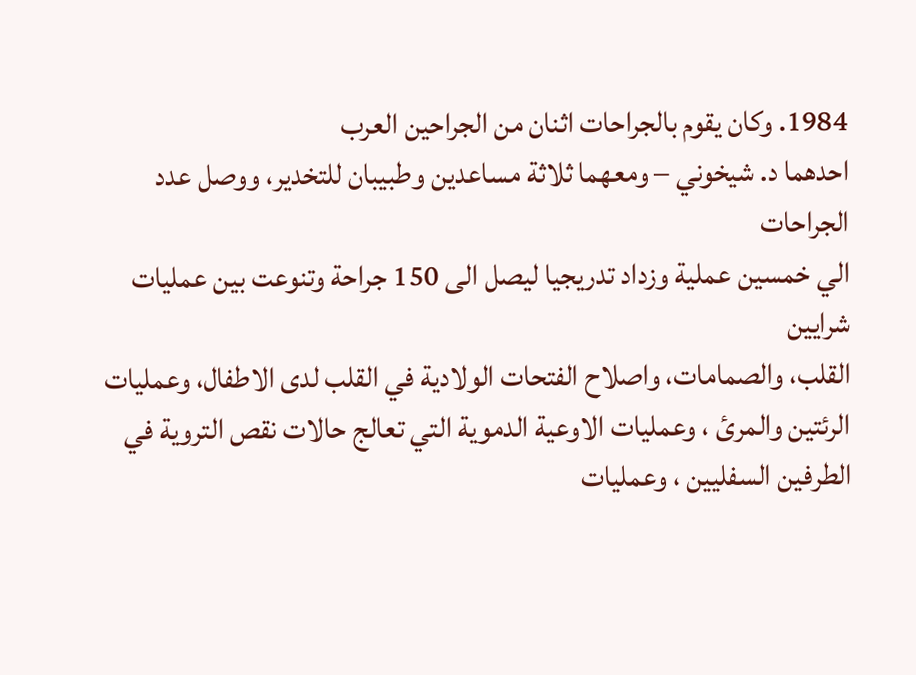1984. وكان يقوم بالجراحات اثنان من الجراحين العرب
احدهما د. شيخوني – ومعهما ثلاثة مساعدين وطبيبان للتخدير، ووصل عدد الجراحات
الي خمسين عملية وزداد تدريجيا ليصل الى 150 جراحة وتنوعت بين عمليات شرايين
القلب، والصمامات، واصلاح الفتحات الولادية في القلب لدى الاطفال، وعمليات
الرئتين والمرئ ، وعمليات الاوعية الدموية التي تعالج حالات نقص التروية في
الطرفين السفليين ، وعمليات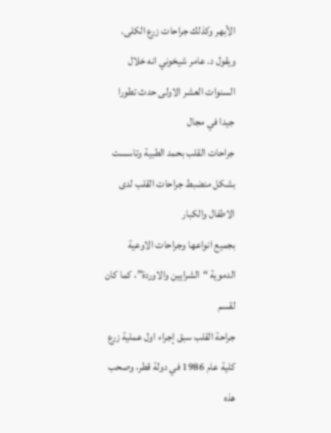الأبهر وكذلك جراحات زرع الكلى.
ويقول د. عامر شيخوني انه خلال السنوات العشر الاولى حدث تطورا جيدا في مجال
جراحات القلب بحمد الطبية وتاسست بشكل منضبط جراحات القلب لدى الاطفال والكبار
بجميع انواعها وجراحات الاوعية الدموية “الشرايين والاوردة”، كما كان لقسم
جراحة القلب سبق إجراء اول عملية زرع كلية عام 1986 في دولة قطر، وصحب هذه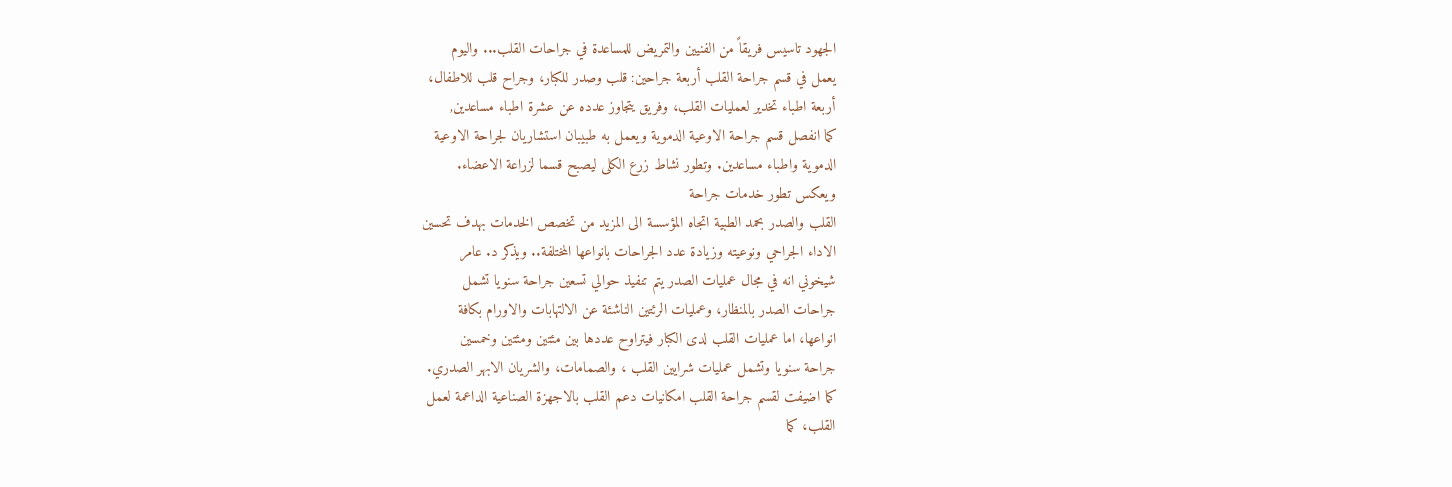الجهود تاسيس فريقاً من الفنيين والتمريض للمساعدة في جراحات القلب... واليوم
يعمل في قسم جراحة القلب أربعة جراحين: قلب وصدر للكبار، وجراح قلب للاطفال،
أربعة اطباء تخدير لعمليات القلب، وفريق يتجاوز عدده عن عشرة اطباء مساعدين,
كما انفصل قسم جراحة الاوعية الدموية ويعمل به طبيبان استشاريان لجراحة الاوعية
الدموية واطباء مساعدين. وتطور نشاط زرع الكلى ليصبح قسما لزراعة الاعضاء.
ويعكس تطور خدمات جراحة
القلب والصدر بحمد الطبية اتجاه المؤسسة الى المزيد من تخصص الخدمات بهدف تحسين
الاداء الجراحي ونوعيته وزيادة عدد الجراحات بانواعها المختلفة.. ويذكر د. عامر
شيخوني انه في مجال عمليات الصدر يتم تنفيذ حوالي تسعين جراحة سنويا تشمل
جراحات الصدر بالمنظار، وعمليات الرئتين الناشئة عن الالتهابات والاورام بكافة
انواعها، اما عمليات القلب لدى الكبار فيتراوح عددها بين مئتين ومئتين وخمسين
جراحة سنويا وتشمل عمليات شرايين القلب ، والصمامات، والشريان الابهر الصدري.
كما اضيفت لقسم جراحة القلب امكانيات دعم القلب بالاجهزة الصناعية الداعمة لعمل
القلب، كما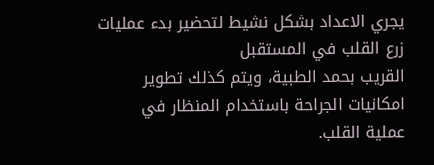يجري الاعداد بشكل نشيط لتحضير بدء عمليات زرع القلب في المستقبل
القريب بحمد الطبية، ويتم كذلك تطوير امكانيات الجراحة باستخدام المنظار في
عملية القلب.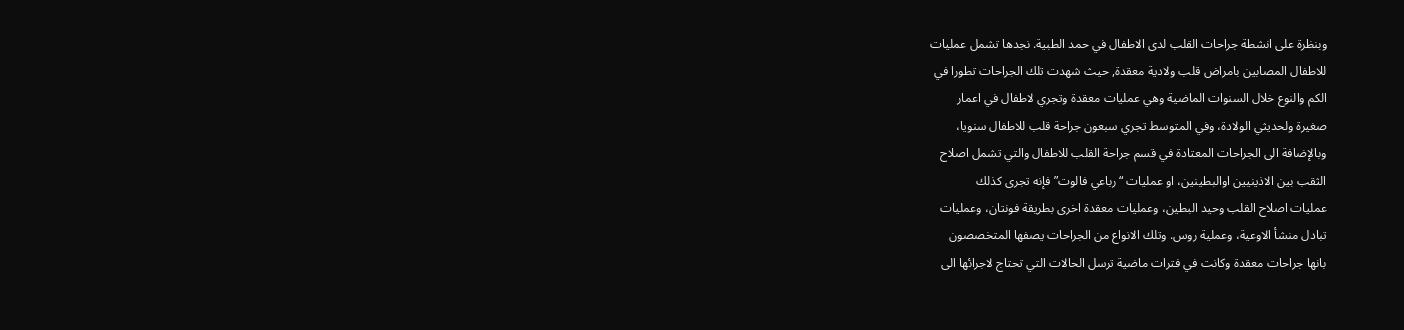وبنظرة على انشطة جراحات القلب لدى الاطفال في حمد الطبية. نجدها تشمل عمليات
للاطفال المصابين بامراض قلب ولادية معقدة, حيث شهدت تلك الجراحات تطورا في
الكم والنوع خلال السنوات الماضية وهي عمليات معقدة وتجري لاطفال في اعمار
صغيرة ولحديثي الولادة، وفي المتوسط تجري سبعون جراحة قلب للاطفال سنويا،
وبالإضافة الى الجراحات المعتادة في قسم جراحة القلب للاطفال والتي تشمل اصلاح
الثقب بين الاذينيين اوالبطينين، او عمليات “رباعي فالوت” فإنه تجرى كذلك
عمليات اصلاح القلب وحيد البطين، وعمليات معقدة اخرى بطريقة فونتان، وعمليات
تبادل منشأ الاوعية، وعملية روس. وتلك الانواع من الجراحات يصفها المتخصصون
بانها جراحات معقدة وكانت في فترات ماضية ترسل الحالات التي تحتاج لاجرائها الى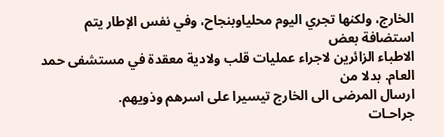الخارج، ولكنها تجري اليوم محلياوبنجاح، وفي نفس الإطار يتم استضافة بعض
الاطباء الزائرين لاجراء عمليات قلب ولادية معقدة في مستشفى حمد العام. بدلا من
ارسال المرضى الى الخارج تيسيرا على اسرهم وذويهم.
جراحـات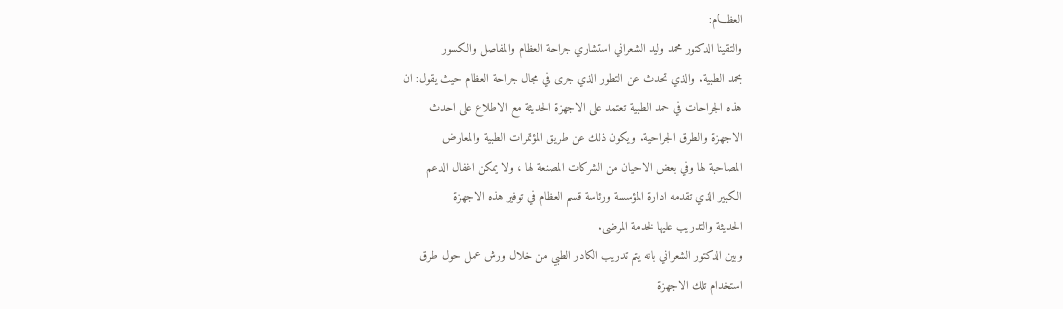العظـــام:
والتقينا الدكتور محمد وليد الشعراني استشاري جراحة العظام والمفاصل والكسور
بحمد الطبية. والذي تحدث عن التطور الذي جرى في مجال جراحة العظام حيث يقول: ان
هذه الجراحات في حمد الطبية تعتمد على الاجهزة الحديثة مع الاطلاع على احدث
الاجهزة والطرق الجراحية. ويكون ذلك عن طريق المؤتمرات الطبية والمعارض
المصاحبة لها وفي بعض الاحيان من الشركات المصنعة لها ، ولا يمكن اغفال الدعم
الكبير الذي تقدمه ادارة المؤسسة ورئاسة قسم العظام في توفير هذه الاجهزة
الحديثة والتدريب عليها لخدمة المرضى.
وبين الدكتور الشعراني بانه يتم تدريب الكادر الطبي من خلال ورش عمل حول طرق
استخدام تلك الاجهزة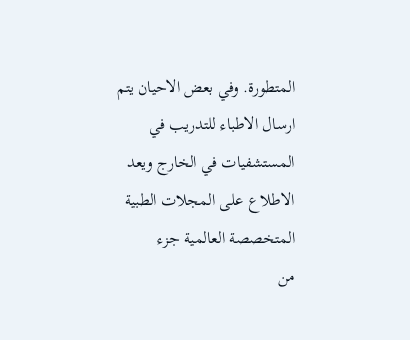المتطورة. وفي بعض الاحيان يتم ارسال الاطباء للتدريب في
المستشفيات في الخارج ويعد الاطلاع على المجلات الطبية المتخصصة العالمية جزء
من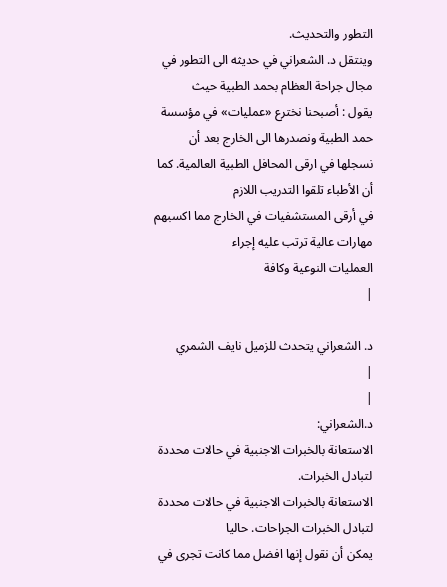التطور والتحديث.
وينتقل د. الشعراني في حديثه الى التطور في مجال جراحة العظام بحمد الطبية حيث
يقول : أصبحنا نخترع «عمليات» في مؤسسة حمد الطبية ونصدرها الى الخارج بعد أن
نسجلها في ارقى المحافل الطبية العالمية. كما أن الأطباء تلقوا التدريب اللازم
في أرقى المستشفيات في الخارج مما اكسبهم مهارات عالية ترتب عليه إجراء
العمليات النوعية وكافة
|

د. الشعراني يتحدث للزميل نايف الشمري
|
|
د.الشعراني:
الاستعانة بالخبرات الاجنبية في حالات محددة لتبادل الخبرات.
الاستعانة بالخبرات الاجنبية في حالات محددة لتبادل الخبرات الجراحات. حاليا
يمكن أن نقول إنها افضل مما كانت تجرى في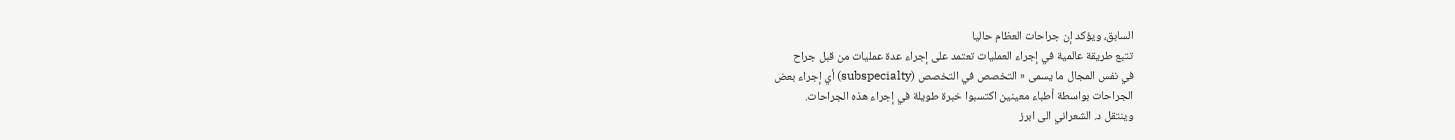السابق، ويؤكد إن جراحات العظام حاليا
تتبع طريقة عالمية في إجراء العمليات تعتمد على إجراء عدة عمليات من قبل جراح
في نفس المجال ما يسمى « التخصص في التخصص (subspecialty) أي إجراء بعض
الجراحات بواسطة أطباء معينين اكتسبوا خبرة طويلة في إجراء هذه الجراحات.
وينتقل د. الشعراني الى ابرز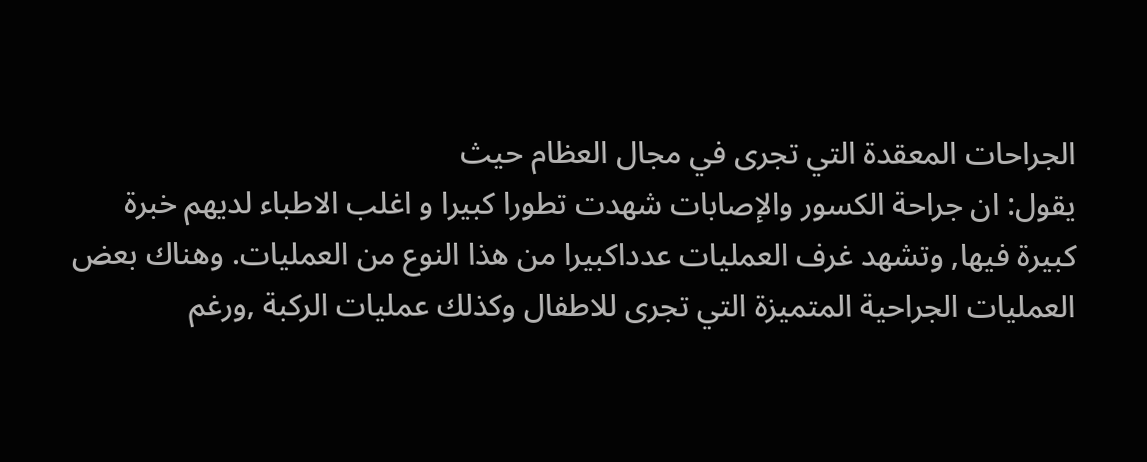الجراحات المعقدة التي تجرى في مجال العظام حيث
يقول: ان جراحة الكسور والإصابات شهدت تطورا كبيرا و اغلب الاطباء لديهم خبرة
كبيرة فيها, وتشهد غرف العمليات عدداكبيرا من هذا النوع من العمليات. وهناك بعض
العمليات الجراحية المتميزة التي تجرى للاطفال وكذلك عمليات الركبة ,ورغم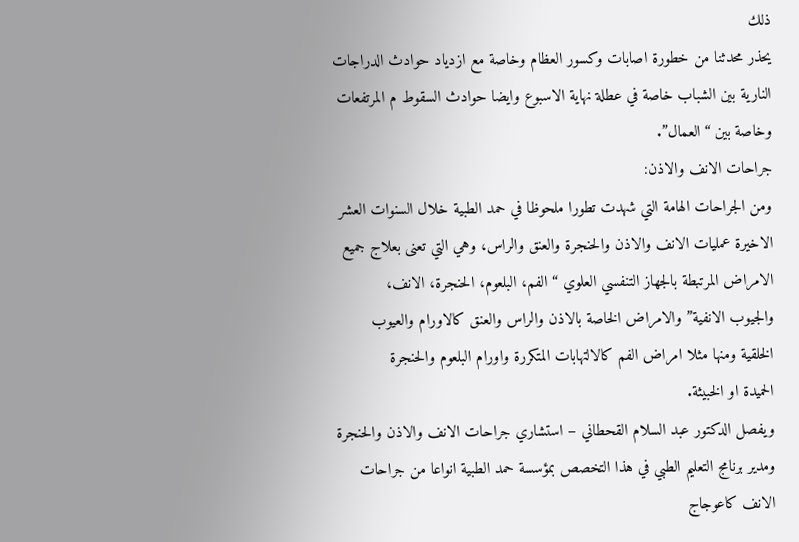ذلك
يحذر محدثنا من خطورة اصابات وكسور العظام وخاصة مع ازدياد حوادث الدراجات
النارية بين الشباب خاصة في عطلة نهاية الاسبوع وايضا حوادث السقوط م المرتفعات
وخاصة بين “العمال”.
جراحات الانف والاذن:
ومن الجراحات الهامة التي شهدت تطورا ملحوظا في حمد الطبية خلال السنوات العشر
الاخيرة عمليات الانف والاذن والحنجرة والعنق والراس، وهي التي تعنى بعلاج جميع
الامراض المرتبطة بالجهاز التنفسي العلوي “ الفم، البلعوم، الحنجرة، الانف،
والجيوب الانفية” والامراض الخاصة بالاذن والراس والعنق كالاورام والعيوب
الخلقية ومنها مثلا امراض الفم كالالتهابات المتكررة واورام البلعوم والحنجرة
الحميدة او الخبيثة.
ويفصل الدكتور عبد السلام القحطاني – استشاري جراحات الانف والاذن والحنجرة
ومدير برنامج التعليم الطبي في هذا التخصص بمؤسسة حمد الطبية انواعا من جراحات
الانف كاعوجاج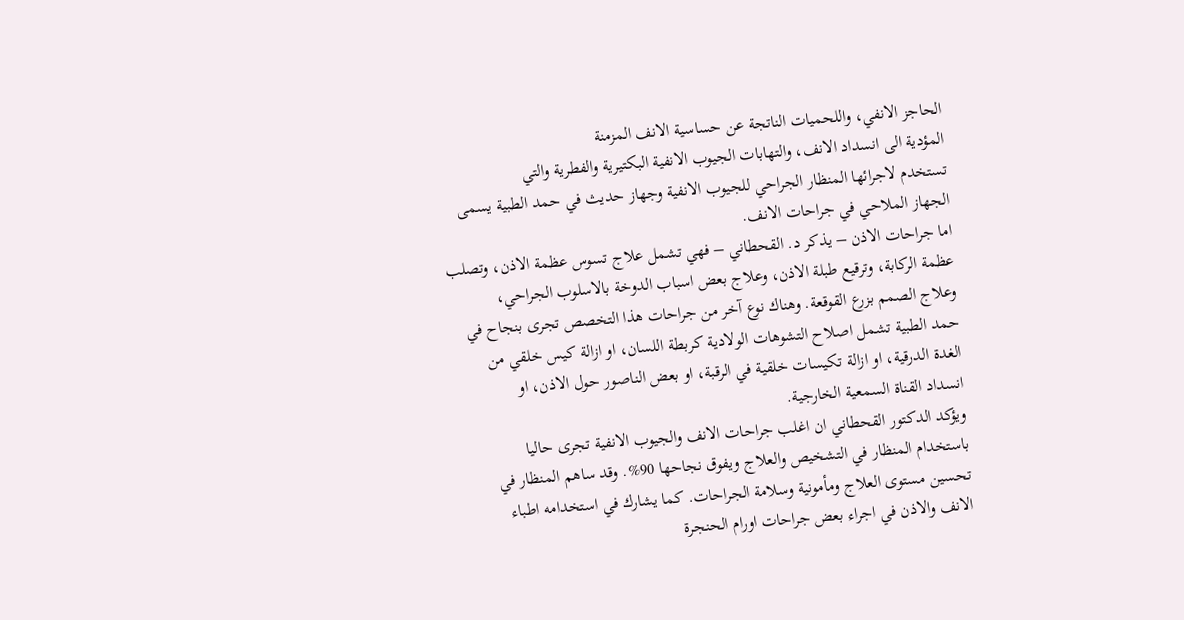الحاجز الانفي، واللحميات الناتجة عن حساسية الانف المزمنة
المؤدية الى انسداد الانف، والتهابات الجيوب الانفية البكتيرية والفطرية والتي
تستخدم لاجرائها المنظار الجراحي للجيوب الانفية وجهاز حديث في حمد الطبية يسمى
الجهاز الملاحي في جراحات الانف.
اما جراحات الاذن – يذكر د. القحطاني – فهي تشمل علاج تسوس عظمة الاذن، وتصلب
عظمة الركابة، وترقيع طبلة الاذن، وعلاج بعض اسباب الدوخة بالاسلوب الجراحي،
وعلاج الصمم بزرع القوقعة. وهناك نوع آخر من جراحات هذا التخصص تجرى بنجاح في
حمد الطبية تشمل اصلاح التشوهات الولادية كربطة اللسان، او ازالة كيس خلقي من
الغدة الدرقية، او ازالة تكيسات خلقية في الرقبة، او بعض الناصور حول الاذن، او
انسداد القناة السمعية الخارجية.
ويؤكد الدكتور القحطاني ان اغلب جراحات الانف والجيوب الانفية تجرى حاليا
باستخدام المنظار في التشخيص والعلاج ويفوق نجاحها 90%. وقد ساهم المنظار في
تحسين مستوى العلاج ومأمونية وسلامة الجراحات. كما يشارك في استخدامه اطباء
الانف والاذن في اجراء بعض جراحات اورام الحنجرة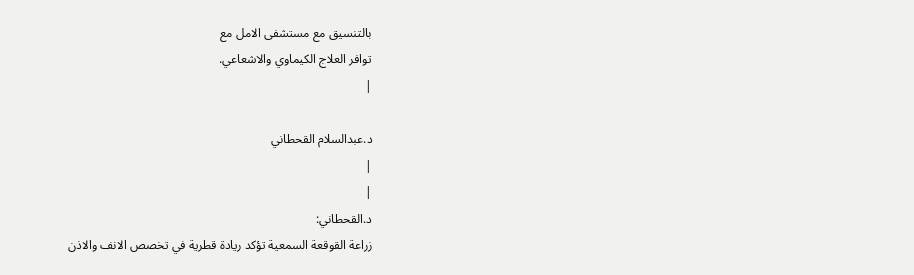بالتنسيق مع مستشفى الامل مع
توافر العلاج الكيماوي والاشعاعي.
|

د.عبدالسلام القحطاني
|
|
د.القحطاني:
زراعة القوقعة السمعية تؤكد ريادة قطرية في تخصص الانف والاذن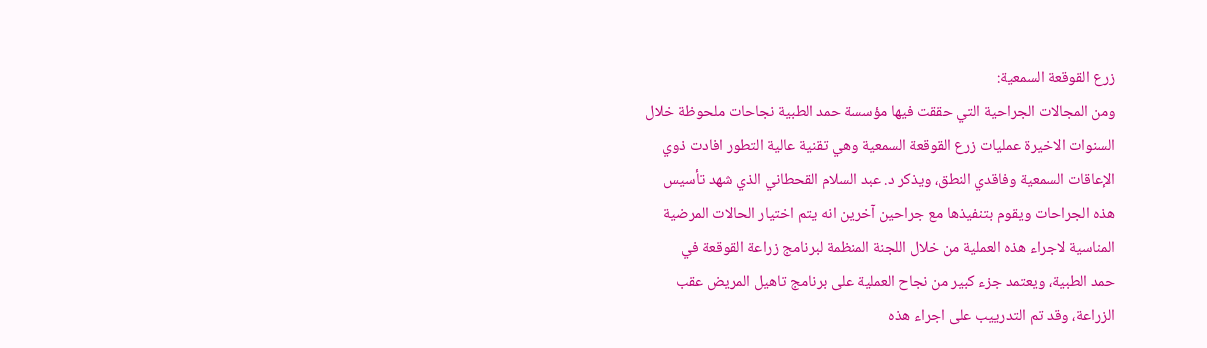زرع القوقعة السمعية:
ومن المجالات الجراحية التي حققت فيها مؤسسة حمد الطبية نجاحات ملحوظة خلال
السنوات الاخيرة عمليات زرع القوقعة السمعية وهي تقنية عالية التطور افادت ذوي
الإعاقات السمعية وفاقدي النطق، ويذكر د. عبد السلام القحطاني الذي شهد تأسيس
هذه الجراحات ويقوم بتنفيذها مع جراحين آخرين انه يتم اختيار الحالات المرضية
المناسية لاجراء هذه العملية من خلال اللجنة المنظمة لبرنامج زراعة القوقعة في
حمد الطبية، ويعتمد جزء كبير من نجاح العملية على برنامج تاهيل المريض عقب
الزراعة، وقد تم التدرييب على اجراء هذه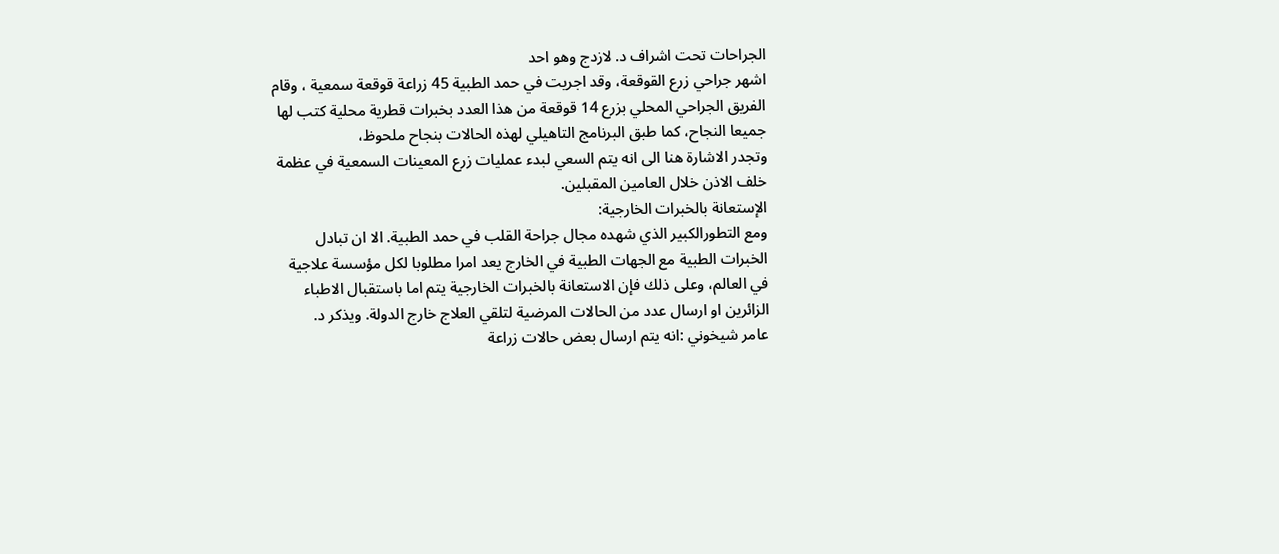الجراحات تحت اشراف د. لازدج وهو احد
اشهر جراحي زرع القوقعة، وقد اجريت في حمد الطبية 45 زراعة قوقعة سمعية ، وقام
الفريق الجراحي المحلي بزرع 14 قوقعة من هذا العدد بخبرات قطرية محلية كتب لها
جميعا النجاح، كما طبق البرنامج التاهيلي لهذه الحالات بنجاح ملحوظ،
وتجدر الاشارة هنا الى انه يتم السعي لبدء عمليات زرع المعينات السمعية في عظمة
خلف الاذن خلال العامين المقبلين.
الإستعانة بالخبرات الخارجية:
ومع التطورالكبير الذي شهده مجال جراحة القلب في حمد الطبية. الا ان تبادل
الخبرات الطبية مع الجهات الطبية في الخارج يعد امرا مطلوبا لكل مؤسسة علاجية
في العالم، وعلى ذلك فإن الاستعانة بالخبرات الخارجية يتم اما باستقبال الاطباء
الزائرين او ارسال عدد من الحالات المرضية لتلقي العلاج خارج الدولة. ويذكر د.
عامر شيخوني :انه يتم ارسال بعض حالات زراعة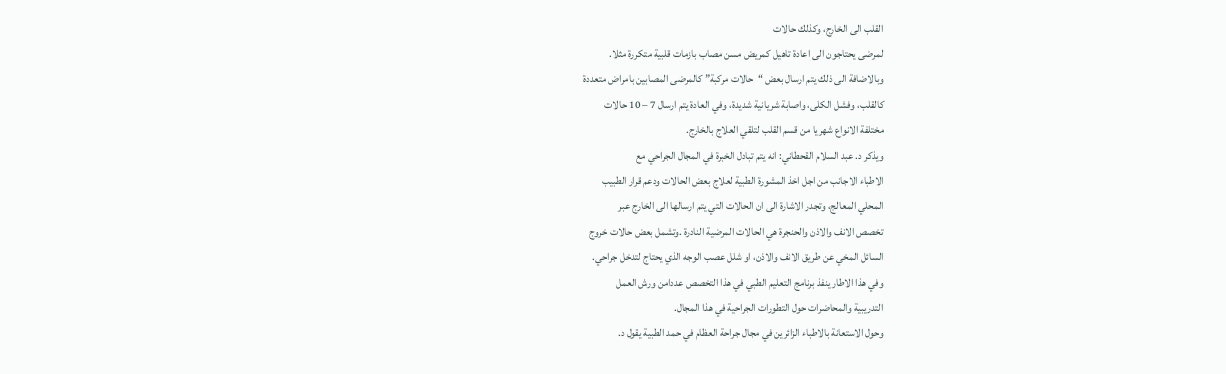القلب الى الخارج، وكذلك حالات
لمرضى يحتاجون الى اعادة تاهيل كمريض مسن مصاب بازمات قلبية متكررة مثلا.
وبالاضافة الى ذلك يتم ارسال بعض “حالات مركبة” كالمرضى المصابين بامراض متعددة
كالقلب، وفشل الكلى، واصابة شريانية شديدة، وفي العادة يتم ارسال 7 – 10 حالات
مختلفة الانواع شهريا من قسم القلب لتلقي العلاج بالخارج.
ويذكر د. عبد السلام القحطاني: انه يتم تبادل الخبرة في المجال الجراحي مع
الاطباء الاجانب من اجل اخذ المشورة الطبية لعلاج بعض الحالات ودعم قرار الطبيب
المحلي المعالج، وتجدر الاشارة الى ان الحالات التي يتم ارسالها الى الخارج عبر
تخصص الانف والاذن والحنجرة هي الحالات المرضية النادرة .وتشمل بعض حالات خروج
السائل المخي عن طريق الانف والاذن، او شلل عصب الوجه الذي يحتاج لتدخل جراحي.
وفي هذا الاطار ينفذ برنامج التعليم الطبي في هذا التخصص عددامن ورش العمل
التدريبية والمحاضرات حول التطورات الجراحية في هذا المجال.
وحول الاستعانة بالاطباء الزائرين في مجال جراحة العظام في حمد الطبية يقول د.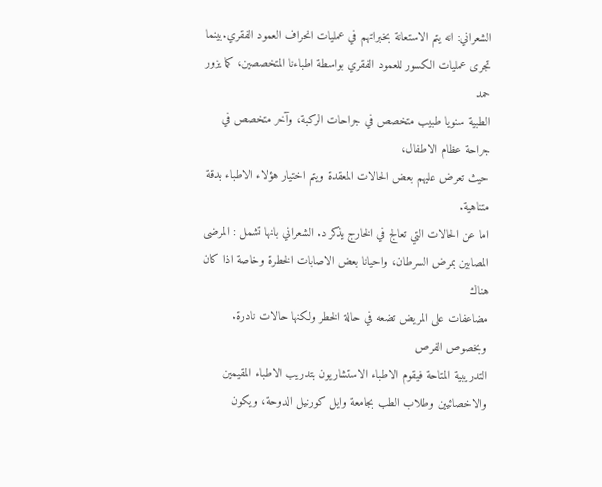الشعراني: انه يتم الاستعانة بخبراتهم في عمليات انحراف العمود الفقري.بينما
تجرى عمليات الكسور للعمود الفقري بواسطة اطباءنا المتخصصين، كما يزور حمد
الطبية سنويا طبيب متخصص في جراحات الركبة، وآخر متخصص في جراحة عظام الاطفال،
حيث تعرض عليهم بعض الحالات المعقدة ويتم اختيار هؤلاء الاطباء بدقة متناهية.
اما عن الحالات التي تعالج في الخارج يذكر د. الشعراني بانها تشمل : المرضى
المصابين بمرض السرطان، واحيانا بعض الاصابات الخطرة وخاصة اذا كان هناك
مضاعفات على المريض تضعه في حالة الخطر ولكنها حالات نادرة. وبخصوص الفرص
التدريبية المتاحة فيقوم الاطباء الاستشاريون بتدريب الاطباء المقيمين
والاخصائيين وطلاب الطب بجامعة وايل كورنيل الدوحة، ويكون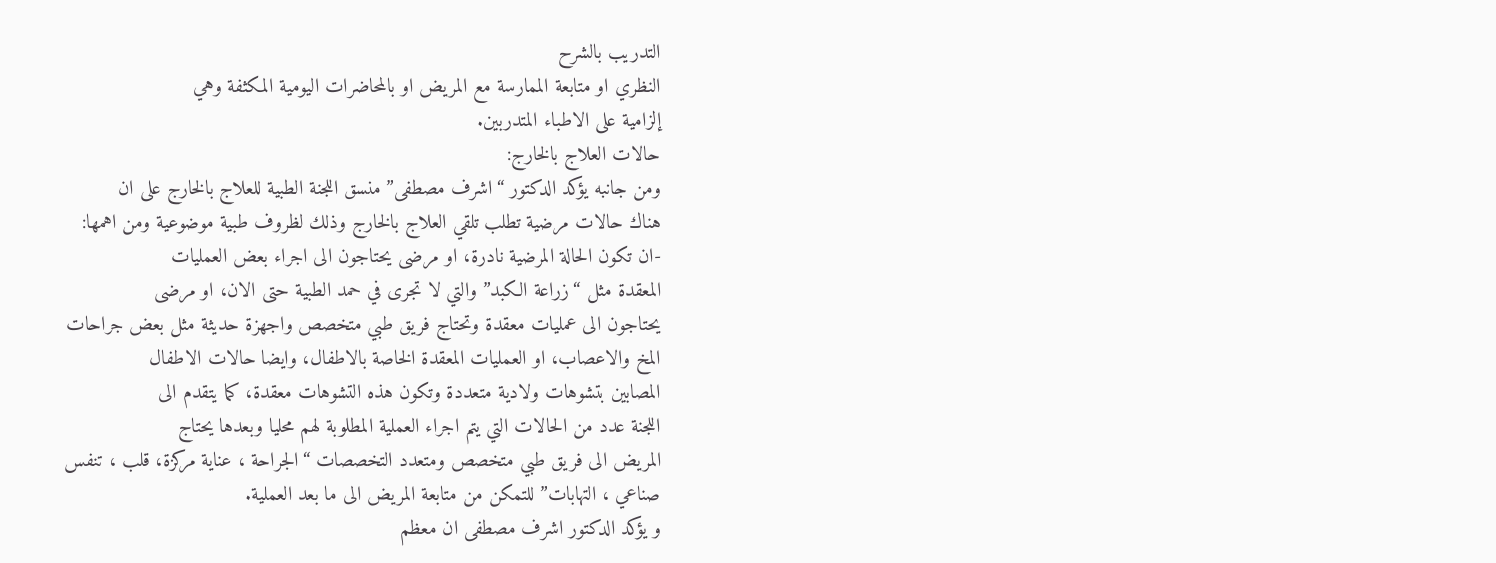التدريب بالشرح
النظري او متابعة الممارسة مع المريض او بالمحاضرات اليومية المكثفة وهي
إلزامية على الاطباء المتدربين.
حالات العلاج بالخارج:
ومن جانبه يؤكد الدكتور “اشرف مصطفى” منسق اللجنة الطبية للعلاج بالخارج على ان
هناك حالات مرضية تطلب تلقي العلاج بالخارج وذلك لظروف طبية موضوعية ومن اهمها:
-ان تكون الحالة المرضية نادرة، او مرضى يحتاجون الى اجراء بعض العمليات
المعقدة مثل “زراعة الكبد” والتي لا تجرى في حمد الطبية حتى الان، او مرضى
يحتاجون الى عمليات معقدة وتحتاج فريق طبي متخصص واجهزة حديثة مثل بعض جراحات
المخ والاعصاب، او العمليات المعقدة الخاصة بالاطفال، وايضا حالات الاطفال
المصابين بتشوهات ولادية متعددة وتكون هذه التشوهات معقدة، كما يتقدم الى
اللجنة عدد من الحالات التي يتم اجراء العملية المطلوبة لهم محليا وبعدها يحتاج
المريض الى فريق طبي متخصص ومتعدد التخصصات “الجراحة ، عناية مركزة، قلب ، تنفس
صناعي ، التهابات” للتمكن من متابعة المريض الى ما بعد العملية.
و يؤكد الدكتور اشرف مصطفى ان معظم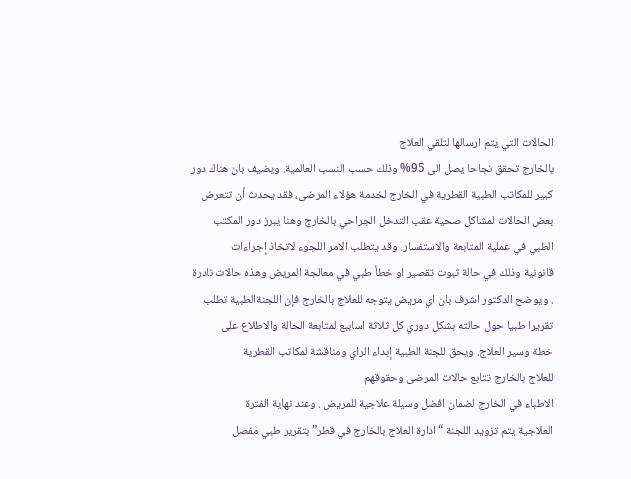الحالات التي يتم ارسالها لتلقي العلاج
بالخارج تحقق نجاحا يصل الى 95% وذلك حسب النسب العالمية. ويضيف بان هناك دور
كبير للمكاتب الطبية القطرية في الخارج لخدمة هؤلاء المرضى، فقد يحدث أن تتعرض
بعض الحالات لمشاكل صحية عقب التدخل الجراحي بالخارج وهنا يبرز دور المكتب
الطبي في عملية المتابعة والاستفسار. وقد يتطلب الامر اللجوء لاتخاذ إجراءات
قانونية وذلك في حالة ثبوت تقصير او خطأ طبي في معالجة المريض وهذه حالات نادرة
. ويوضح الدكتور اشرف بان اي مريض يتوجه للعلاج بالخارج فإن اللجنةالطبية تطلب
تقريرا طبيا حول حالته بشكل دوري كل ثلاثة اساببع لمتابعة الحالة والاطلاع على
خطة وسير العلاج. ويحق للجنة الطبية إبداء الراي ومناقشة لمكاتب القطرية
للعلاج بالخارج تتابع حالات المرضى وحقوقهم
الاطباء في الخارج لضمان افضل وسيلة علاجية للمريض . وعند نهاية الفترة
العلاجية يتم تزويد اللجنة “ادارة العلاج بالخارج في قطر” بتقرير طبي مفصل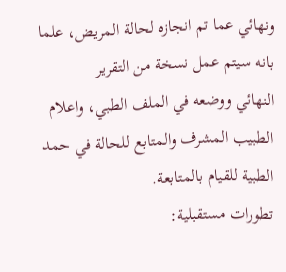ونهائي عما تم انجازه لحالة المريض، علما بانه سيتم عمل نسخة من التقرير
النهائي ووضعه في الملف الطبي، واعلام الطبيب المشرف والمتابع للحالة في حمد
الطبية للقيام بالمتابعة.
تطورات مستقبلية: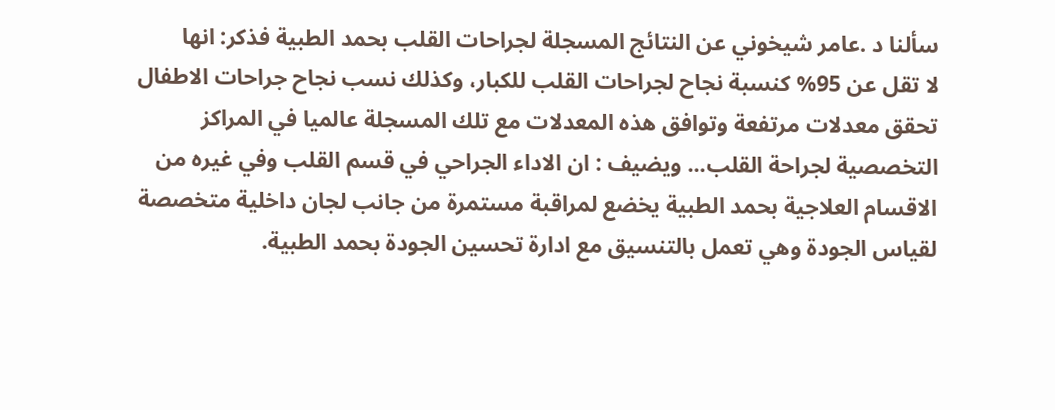سألنا د .عامر شيخوني عن النتائج المسجلة لجراحات القلب بحمد الطبية فذكر: انها
لا تقل عن 95% كنسبة نجاح لجراحات القلب للكبار، وكذلك نسب نجاح جراحات الاطفال
تحقق معدلات مرتفعة وتوافق هذه المعدلات مع تلك المسجلة عالميا في المراكز
التخصصية لجراحة القلب... ويضيف : ان الاداء الجراحي في قسم القلب وفي غيره من
الاقسام العلاجية بحمد الطبية يخضع لمراقبة مستمرة من جانب لجان داخلية متخصصة
لقياس الجودة وهي تعمل بالتنسيق مع ادارة تحسين الجودة بحمد الطبية.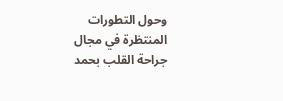وحول التطورات المنتظرة في مجال جراحة القلب بحمد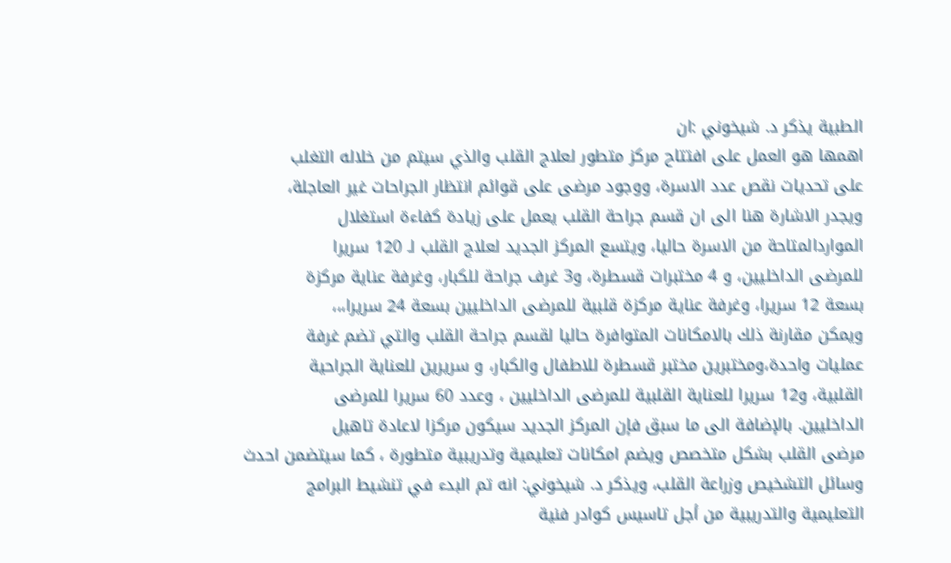الطبية يذكر د. شيخوني :ان
اهمها هو العمل على افتتاح مركز متطور لعلاج القلب والذي سيتم من خلاله التغلب
على تحديات نقص عدد الاسرة، ووجود مرضى على قوائم انتظار الجراحات غير العاجلة،
ويجدر الاشارة هنا الى ان قسم جراحة القلب يعمل على زيادة كفاءة استغلال
المواردالمتاحة من الاسرة حاليا، ويتسع المركز الجديد لعلاج القلب لـ 120 سريرا
للمرضى الداخليين، و 4 مختبرات قسطرة، و3 غرف جراحة للكبار، وغرفة عناية مركزة
بسعة 12 سريرا، وغرفة عناية مركزة قلبية للمرضى الداخليين بسعة 24 سريرا،،،
ويمكن مقارنة ذلك بالامكانات المتوافرة حاليا لقسم جراحة القلب والتي تضم غرفة
عمليات واحدة،ومختبرين مختبر قسطرة للاطفال والكبار، و سريرين للعناية الجراحية
القلبية، و12 سريرا للعناية القلبية للمرضى الداخليين ، وعدد 60 سريرا للمرضى
الداخليين. بالإضافة الى ما سبق فإن المركز الجديد سيكون مركزا لاعادة تاهيل
مرضى القلب بشكل متخصص ويضم امكانات تعليمية وتدريبية متطورة ، كما سيتضمن احدث
وسائل التشخيص وزراعة القلب، ويذكر د. شيخوني: انه تم البدء في تنشيط البرامج
التعليمية والتدريبية من أجل تاسيس كوادر فنية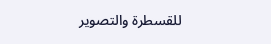للقسطرة والتصوير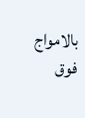بالامواج فوق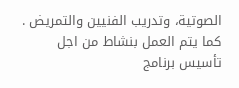الصوتية، وتدريب الفنيين والتمريض . كما يتم العمل بنشاط من اجل تأسيس برنامج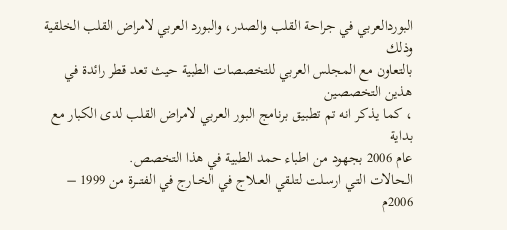البوردالعربي في جراحة القلب والصدر، والبورد العربي لامراض القلب الخلقية وذلك
بالتعاون مع المجلس العربي للتخصصات الطبية حيث تعد قطر رائدة في هذين التخصصين
، كما يذكر انه تم تطبيق برنامج البور العربي لامراض القلب لدى الكبار مع بداية
عام 2006 بجهود من اطباء حمد الطبية في هذا التخصص.
الـحالات التـي ارسـلت لتلـقي العــلاج في الخــارج في الفتـــرة من 1999 –
2006م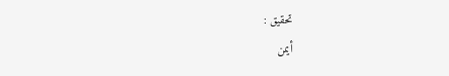تحقيق :
أيمن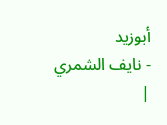أبوزيد
- نايف الشمري
|